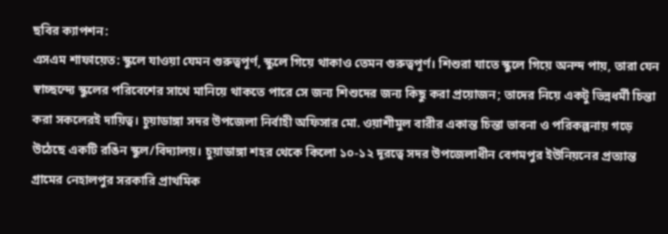ছবির ক্যাপশন:
এসএম শাফায়েত: স্কুলে যাওয়া যেমন গুরুত্বপূর্ণ, স্কুলে গিয়ে থাকাও তেমন গুরুত্বপূর্ণ। শিশুরা যাতে স্কুলে গিয়ে অনন্দ পায়, তারা যেন স্বাচ্ছন্দ্যে স্কুলের পরিবেশের সাথে মানিয়ে থাকতে পারে সে জন্য শিশুদের জন্য কিছু করা প্রয়োজন; তাদের নিয়ে একটু ভিন্নধর্মী চিন্তা করা সকলেরই দায়িত্ব। চুয়াডাঙ্গা সদর উপজেলা নির্বাহী অফিসার মো. ওয়াশীমুল বারীর একান্ত চিন্তা ভাবনা ও পরিকল্পনায় গড়ে উঠেছে একটি রঙিন স্কুল/বিদ্যালয়। চুয়াডাঙ্গা শহর থেকে কিলো ১০-১২ দূরত্বে সদর উপজেলাধীন বেগমপুর ইউনিয়নের প্রত্যান্ত গ্রামের নেহালপুর সরকারি প্রাথমিক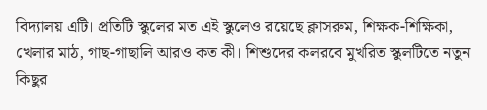বিদ্যালয় এটি। প্রতিটি স্কুলের মত এই স্কুলেও রয়েছে ক্লাসরুম, শিক্ষক-শিক্ষিকা, খেলার মাঠ, গাছ-গাছালি আরও কত কী। শিশুদের কলরবে মুখরিত স্কুলটিতে নতুন কিছুর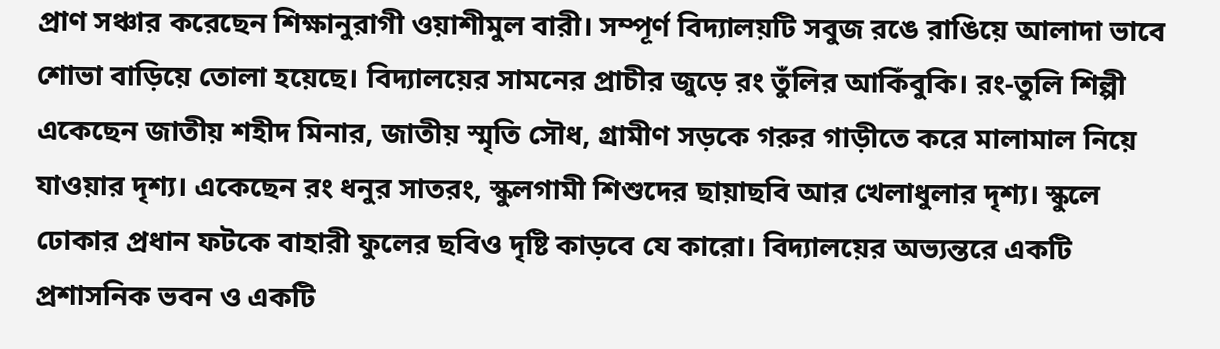প্রাণ সঞ্চার করেছেন শিক্ষানুরাগী ওয়াশীমুল বারী। সম্পূর্ণ বিদ্যালয়টি সবুজ রঙে রাঙিয়ে আলাদা ভাবে শোভা বাড়িয়ে তোলা হয়েছে। বিদ্যালয়ের সামনের প্রাচীর জুড়ে রং তুঁলির আকিঁবুকি। রং-তুলি শিল্পী একেছেন জাতীয় শহীদ মিনার, জাতীয় স্মৃতি সৌধ, গ্রামীণ সড়কে গরুর গাড়ীতে করে মালামাল নিয়ে যাওয়ার দৃশ্য। একেছেন রং ধনুর সাতরং, স্কুলগামী শিশুদের ছায়াছবি আর খেলাধুলার দৃশ্য। স্কুলে ঢোকার প্রধান ফটকে বাহারী ফুলের ছবিও দৃষ্টি কাড়বে যে কারো। বিদ্যালয়ের অভ্যন্তরে একটি প্রশাসনিক ভবন ও একটি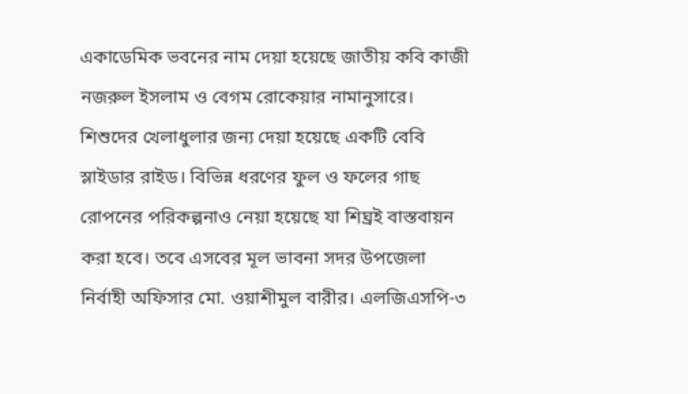একাডেমিক ভবনের নাম দেয়া হয়েছে জাতীয় কবি কাজী নজরুল ইসলাম ও বেগম রোকেয়ার নামানুসারে। শিশুদের খেলাধুলার জন্য দেয়া হয়েছে একটি বেবি স্লাইডার রাইড। বিভিন্ন ধরণের ফুল ও ফলের গাছ রোপনের পরিকল্পনাও নেয়া হয়েছে যা শিঘ্রই বাস্তবায়ন করা হবে। তবে এসবের মূল ভাবনা সদর উপজেলা নির্বাহী অফিসার মো. ওয়াশীমুল বারীর। এলজিএসপি-৩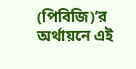(পিবিজি)’র অর্থায়নে এই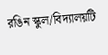রঙিন স্কুল/বিদ্যালয়টি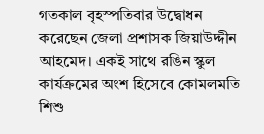গতকাল বৃহস্পতিবার উদ্বোধন করেছেন জেলা প্রশাসক জিয়াউদ্দীন আহমেদ। একই সাথে রঙিন স্কুল কার্যক্রমের অংশ হিসেবে কোমলমতি শিশু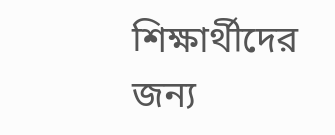শিক্ষার্থীদের জন্য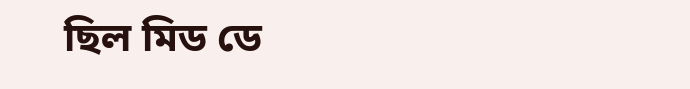ছিল মিড ডে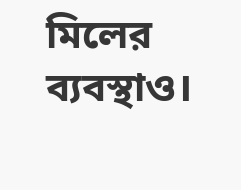মিলের ব্যবস্থাও।